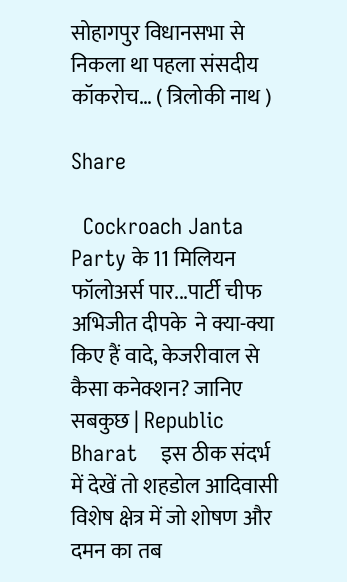सोहागपुर विधानसभा से निकला था पहला संसदीय कॉकरोच… ( त्रिलोकी नाथ )

Share

  Cockroach Janta Party के 11 मिलियन फॉलोअर्स पार...पार्टी चीफ अभिजीत दीपके  ने क्या-क्या किए हैं वादे, केजरीवाल से कैसा कनेक्शन? जानिए सबकुछ | Republic  Bharat    इस ठीक संदर्भ में देखें तो शहडोल आदिवासी विशेष क्षेत्र में जो शोषण और दमन का तब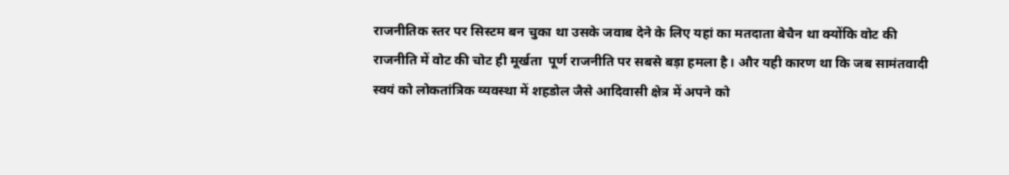राजनीतिक स्तर पर सिस्टम बन चुका था उसके जवाब देने के लिए यहां का मतदाता बेचैन था क्योंकि वोट की राजनीति में वोट की चोट ही मूर्खता  पूर्ण राजनीति पर सबसे बड़ा हमला है। और यही कारण था कि जब सामंतवादी  स्वयं को लोकतांत्रिक व्यवस्था में शहडोल जैसे आदिवासी क्षेत्र में अपने को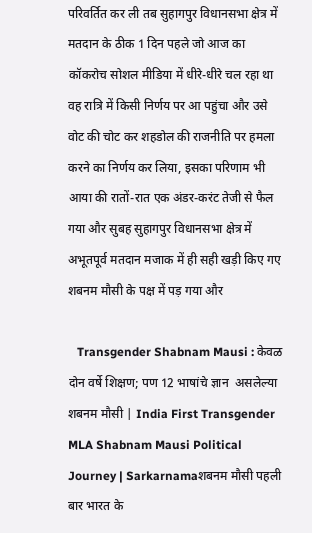परिवर्तित कर ली तब सुहागपुर विधानसभा क्षेत्र में मतदान के ठीक 1 दिन पहले जो आज का कॉकरोच सोशल मीडिया में धीरे-धीरे चल रहा था वह रात्रि में किसी निर्णय पर आ पहुंचा और उसे वोट की चोट कर शहडोल की राजनीति पर हमला करने का निर्णय कर लिया, इसका परिणाम भी आया की रातों-रात एक अंडर-करंट तेजी से फैल गया और सुबह सुहागपुर विधानसभा क्षेत्र में अभूतपूर्व मतदान मजाक में ही सही खड़ी किए गए शबनम मौसी के पक्ष में पड़ गया और

   Transgender Shabnam Mausi : केवळ दोन वर्षे शिक्षण; पण 12 भाषांचे ज्ञान  असलेल्या शबनम मौसी | India First Transgender MLA Shabnam Mausi Political  Journey | Sarkarnamaशबनम मौसी पहली बार भारत के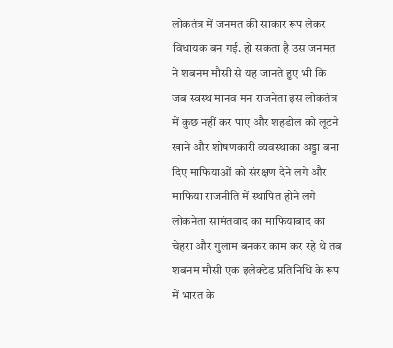लोकतंत्र में जनमत की साकार रूप लेकर विधायक बन गई. हो सकता है उस जनमत ने शबनम मौसी से यह जानते हुए भी कि जब स्वस्थ मानव मन राजनेता इस लोकतंत्र में कुछ नहीं कर पाए और शहडोल को लूटने खाने और शोषणकारी व्यवस्थाका अड्डा बना दिए माफियाओं को संरक्षण देने लगे और माफिया राजनीति में स्थापित होने लगे लोकनेता सामंतवाद का माफियाबाद का चेहरा और गुलाम बनकर काम कर रहे थे तब शबनम मौसी एक इलेक्टेड प्रतिनिधि के रूप में भारत के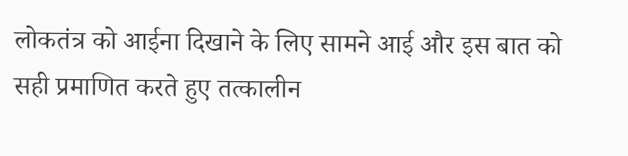लोकतंत्र को आईना दिखाने के लिए सामने आई और इस बात को सही प्रमाणित करते हुए तत्कालीन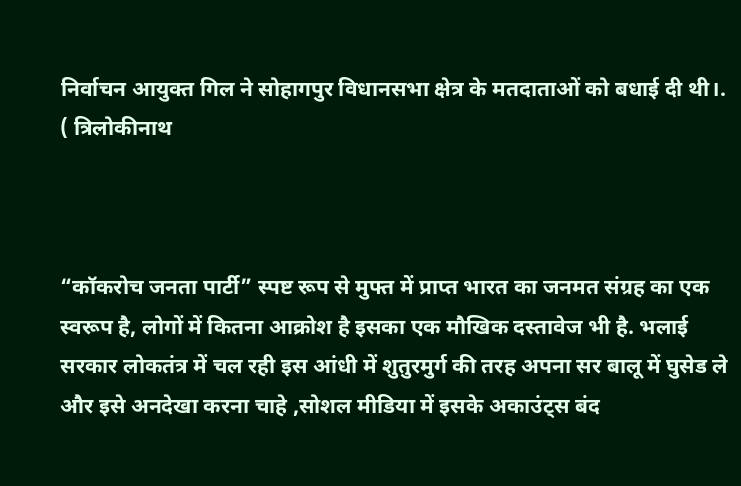निर्वाचन आयुक्त गिल ने सोहागपुर विधानसभा क्षेत्र के मतदाताओं को बधाई दी थी।.                                                ( त्रिलोकीनाथ



“कॉकरोच जनता पार्टी” स्पष्ट रूप से मुफ्त में प्राप्त भारत का जनमत संग्रह का एक स्वरूप है, लोगों में कितना आक्रोश है इसका एक मौखिक दस्तावेज भी है. भलाई सरकार लोकतंत्र में चल रही इस आंधी में शुतुरमुर्ग की तरह अपना सर बालू में घुसेड ले और इसे अनदेखा करना चाहे ,सोशल मीडिया में इसके अकाउंट्स बंद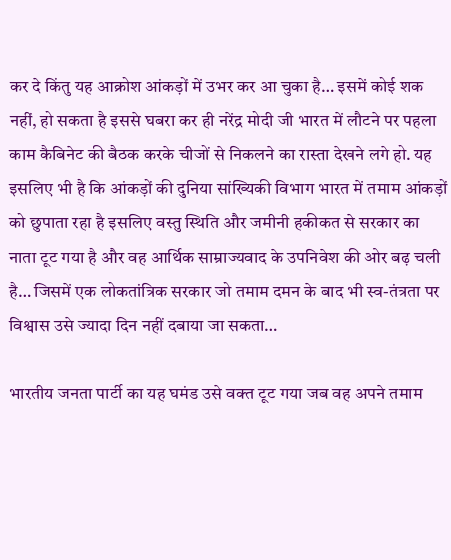कर दे किंतु यह आक्रोश आंकड़ों में उभर कर आ चुका है… इसमें कोई शक नहीं, हो सकता है इससे घबरा कर ही नरेंद्र मोदी जी भारत में लौटने पर पहला काम कैबिनेट की बैठक करके चीजों से निकलने का रास्ता देखने लगे हो. यह इसलिए भी है कि आंकड़ों की दुनिया सांख्यिकी विभाग भारत में तमाम आंकड़ों को छुपाता रहा है इसलिए वस्तु स्थिति और जमीनी हकीकत से सरकार का नाता टूट गया है और वह आर्थिक साम्राज्यवाद के उपनिवेश की ओर बढ़ चली है… जिसमें एक लोकतांत्रिक सरकार जो तमाम दमन के बाद भी स्व-तंत्रता पर विश्वास उसे ज्यादा दिन नहीं दबाया जा सकता…

भारतीय जनता पार्टी का यह घमंड उसे वक्त टूट गया जब वह अपने तमाम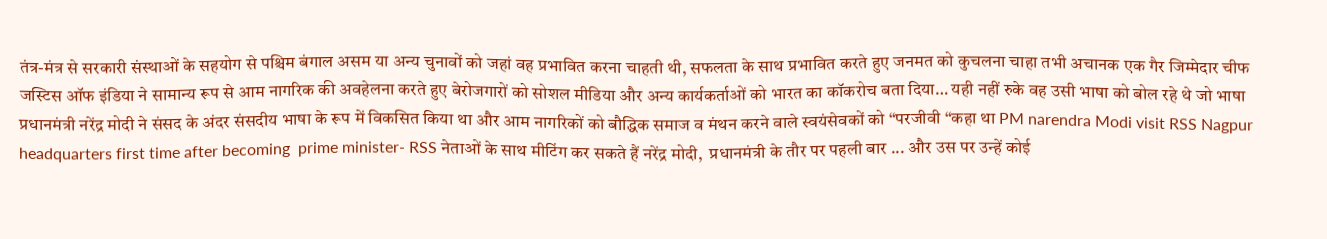तंत्र-मंत्र से सरकारी संस्थाओं के सहयोग से पश्चिम बंगाल असम या अन्य चुनावों को जहां वह प्रभावित करना चाहती थी, सफलता के साथ प्रभावित करते हुए जनमत को कुचलना चाहा तभी अचानक एक गैर जिम्मेदार चीफ जस्टिस ऑफ इंडिया ने सामान्य रूप से आम नागरिक की अवहेलना करते हुए बेरोजगारों को सोशल मीडिया और अन्य कार्यकर्ताओं को भारत का कॉकरोच बता दिया… यही नहीं रुके वह उसी भाषा को बोल रहे थे जो भाषा प्रधानमंत्री नरेंद्र मोदी ने संसद के अंदर संसदीय भाषा के रूप में विकसित किया था और आम नागरिकों को बौद्धिक समाज व मंथन करने वाले स्वयंसेवकों को “परजीवी “कहा था PM narendra Modi visit RSS Nagpur headquarters first time after becoming  prime minister- RSS नेताओं के साथ मीटिंग कर सकते हैं नरेंद्र मोदी,  प्रधानमंत्री के तौर पर पहली बार ... और उस पर उन्हें कोई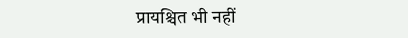प्रायश्चित भी नहीं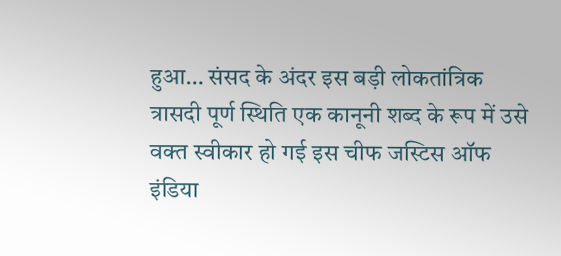हुआ… संसद के अंदर इस बड़ी लोकतांत्रिक त्रासदी पूर्ण स्थिति एक कानूनी शब्द के रूप में उसे वक्त स्वीकार हो गई इस चीफ जस्टिस ऑफ इंडिया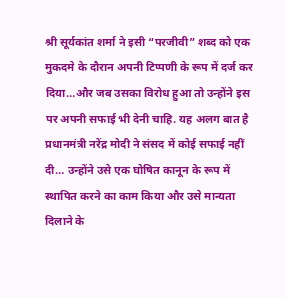श्री सूर्यकांत शर्मा ने इसी “परजीवी” शब्द को एक मुकदमे के दौरान अपनी टिप्पणी के रूप में दर्ज कर दिया…और जब उसका विरोध हुआ तो उन्होंने इस पर अपनी सफाई भी देनी चाहि. यह अलग बात है प्रधानमंत्री नरेंद्र मोदी ने संसद में कोई सफाई नहीं दी… उन्होंने उसे एक घोषित कानून के रूप में स्थापित करने का काम किया और उसे मान्यता दिलाने के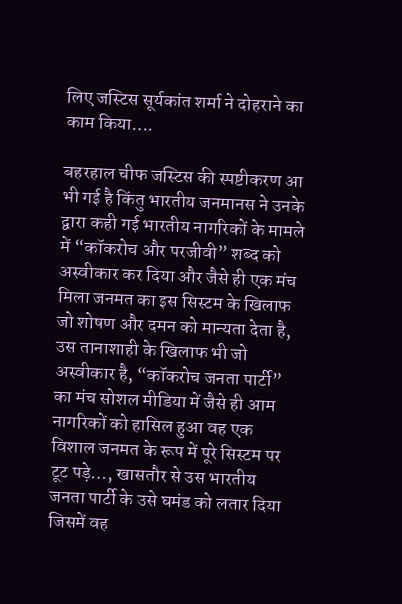लिए जस्टिस सूर्यकांत शर्मा ने दोहराने का काम किया….

बहरहाल चीफ जस्टिस की स्पष्टीकरण आ भी गई है किंतु भारतीय जनमानस ने उनके द्वारा कही गई भारतीय नागरिकों के मामले में “कॉकरोच और परजीवी” शब्द को अस्वीकार कर दिया और जैसे ही एक मंच मिला जनमत का इस सिस्टम के खिलाफ जो शोषण और दमन को मान्यता देता है, उस तानाशाही के खिलाफ भी जो अस्वीकार है, “कॉकरोच जनता पार्टी” का मंच सोशल मीडिया में जैसे ही आम नागरिकों को हासिल हुआ वह एक विशाल जनमत के रूप में पूरे सिस्टम पर टूट पड़े…, खासतौर से उस भारतीय जनता पार्टी के उसे घमंड को लतार दिया जिसमें वह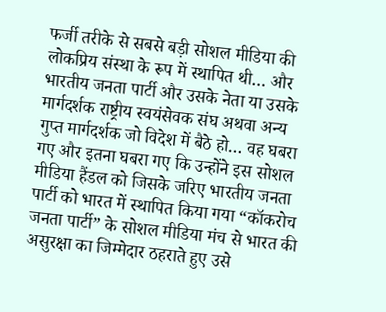फर्जी तरीके से सबसे बड़ी सोशल मीडिया की लोकप्रिय संस्था के रूप में स्थापित थी… और भारतीय जनता पार्टी और उसके नेता या उसके मार्गदर्शक राष्ट्रीय स्वयंसेवक संघ अथवा अन्य गुप्त मार्गदर्शक जो विदेश में बैठे हो… वह घबरा गए और इतना घबरा गए कि उन्होंने इस सोशल मीडिया हैंडल को जिसके जरिए भारतीय जनता पार्टी को भारत में स्थापित किया गया “कॉकरोच जनता पार्टी” के सोशल मीडिया मंच से भारत की असुरक्षा का जिम्मेदार ठहराते हुए उसे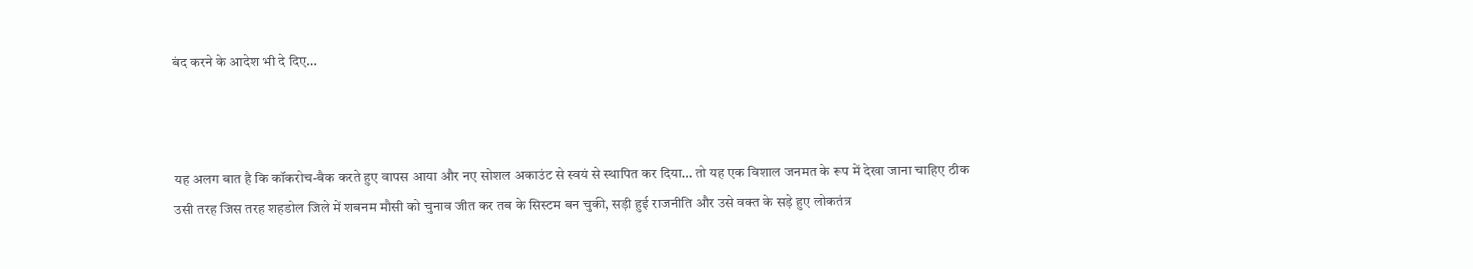बंद करने के आदेश भी दे दिए…



यह अलग बात है कि कॉकरोच-बैक करते हुए वापस आया और नए सोशल अकाउंट से स्वयं से स्थापित कर दिया… तो यह एक विशाल जनमत के रूप में देखा जाना चाहिए ठीक उसी तरह जिस तरह शहडोल जिले में शबनम मौसी को चुनाव जीत कर तब के सिस्टम बन चुकी, सड़ी हुई राजनीति और उसे वक्त के सड़े हुए लोकतंत्र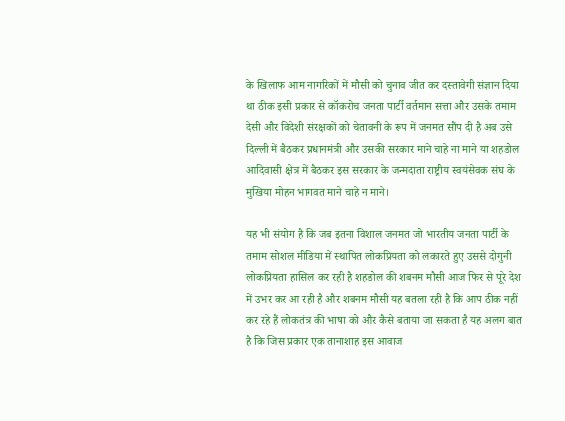के खिलाफ आम नागरिकों में मौसी को चुनाव जीत कर दस्तावेगी संज्ञान दिया था ठीक इसी प्रकार से कॉकरोच जनता पार्टी वर्तमान सत्ता और उसके तमाम देसी और विदेशी संरक्षकों को चेतावनी के रूप में जनमत सौंप दी है अब उसे दिल्ली में बैठकर प्रधानमंत्री और उसकी सरकार माने चाहे ना माने या शहडोल आदिवासी क्षेत्र में बैठकर इस सरकार के जन्मदाता राष्ट्रीय स्वयंसेवक संघ के मुखिया मोहन भागवत माने चाहे न माने।

यह भी संयोग है कि जब इतना विशाल जनमत जो भारतीय जनता पार्टी के तमाम सोशल मीडिया में स्थापित लोकप्रियता को लकारते हुए उससे दोगुनी लोकप्रियता हासिल कर रही है शहडोल की शबनम मौसी आज फिर से पूरे देश में उभर कर आ रही है और शबनम मौसी यह बतला रही है कि आप ठीक नहीं कर रहे हैं लोकतंत्र की भाषा को और कैसे बताया जा सकता है यह अलग बात है कि जिस प्रकार एक तानाशाह इस आवाज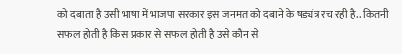को दबाता है उसी भाषा में भाजपा सरकार इस जनमत को दबाने के षड्यंत्र रच रही है.. कितनी सफल होती है किस प्रकार से सफल होती है उसे कौन से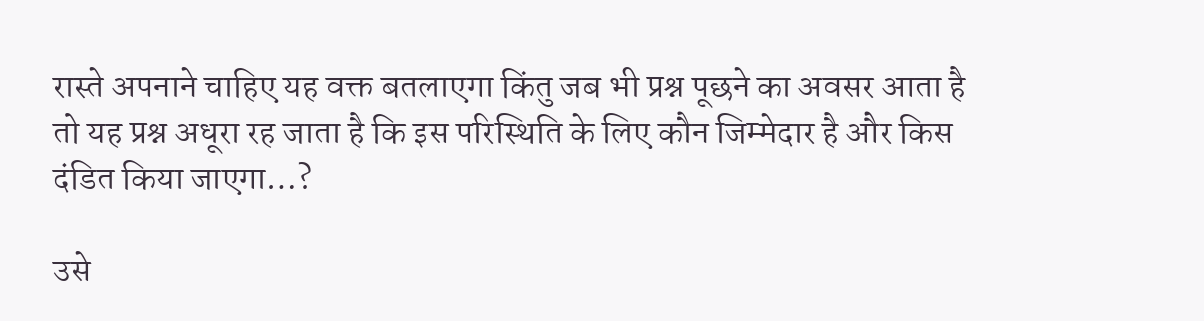रास्ते अपनाने चाहिए यह वक्त बतलाएगा किंतु जब भी प्रश्न पूछने का अवसर आता है तो यह प्रश्न अधूरा रह जाता है कि इस परिस्थिति के लिए कौन जिम्मेदार है और किस दंडित किया जाएगा…?

उसे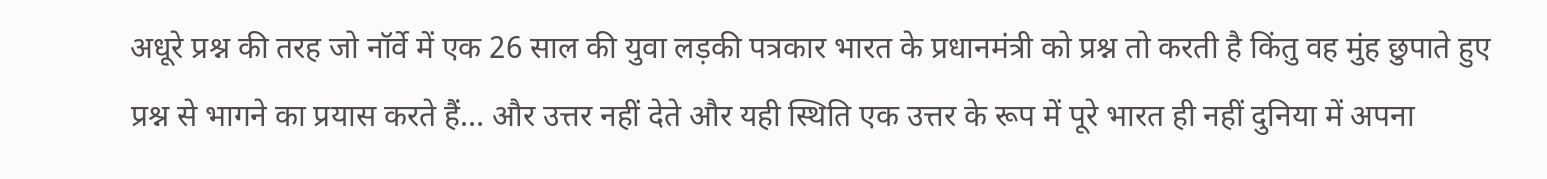अधूरे प्रश्न की तरह जो नॉर्वे में एक 26 साल की युवा लड़की पत्रकार भारत के प्रधानमंत्री को प्रश्न तो करती है किंतु वह मुंह छुपाते हुए प्रश्न से भागने का प्रयास करते हैं… और उत्तर नहीं देते और यही स्थिति एक उत्तर के रूप में पूरे भारत ही नहीं दुनिया में अपना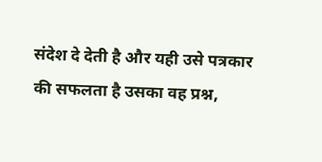संदेश दे देती है और यही उसे पत्रकार की सफलता है उसका वह प्रश्न,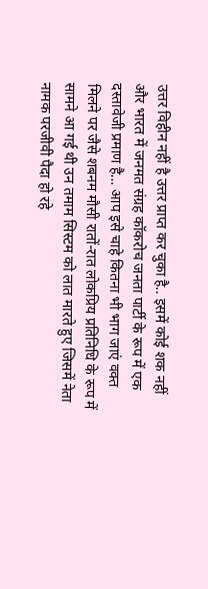उत्तर विहीन नहीं है उत्तर प्राप्त कर चुका है.. इसमें कोई शक नहीं और भारत में जनमत संग्रह कॉकरोच जनता पार्टी के रूप में एक दस्तावेजी प्रमाण है… आप इसे चाहे कितना भी भाग जाएं वक्त मिलने पर जैसे शबनम मौसी रातों-रात लोकप्रिय प्रतिनिधि के रूप में सामने आ गई थी उन तमाम सिस्टम को लात मारते हुए जिसमें नेता नामक परजीवी पैदा हो रहे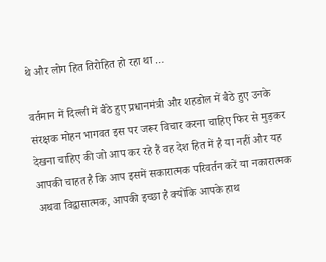थे और लोग हित तिरोहित हो रहा था …

वर्तमान में दिल्ली में बैठे हुए प्रधानमंत्री और शहडोल में बैठे हुए उनके संरक्षक मोहन भागवत इस पर जरूर विचार करना चाहिए फिर से मुड़कर देखना चाहिए की जो आप कर रहे हैं वह देश हित में है या नहीं और यह आपकी चाहत है कि आप इसमें सकारात्मक परिवर्तन करें या नकारात्मक अथवा विद्वासात्मक, आपकी इच्छा है क्योंकि आपके हाथ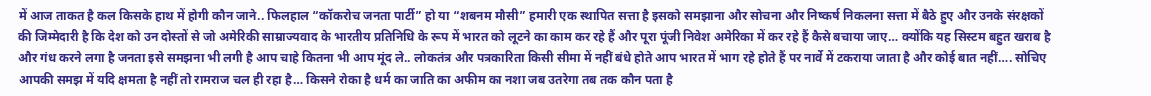में आज ताकत है कल किसके हाथ में होगी कौन जाने.. फिलहाल “कॉकरोच जनता पार्टी” हो या “शबनम मौसी” हमारी एक स्थापित सत्ता है इसको समझाना और सोचना और निष्कर्ष निकलना सत्ता में बैठे हुए और उनके संरक्षकों की जिम्मेदारी है कि देश को उन दोस्तों से जो अमेरिकी साम्राज्यवाद के भारतीय प्रतिनिधि के रूप में भारत को लूटने का काम कर रहे हैं और पूरा पूंजी निवेश अमेरिका में कर रहे हैं कैसे बचाया जाए… क्योंकि यह सिस्टम बहुत खराब है और गंध करने लगा है जनता इसे समझना भी लगी है आप चाहे कितना भी आप मूंद ले.. लोकतंत्र और पत्रकारिता किसी सीमा में नहीं बंधे होते आप भारत में भाग रहे होते हैं पर नार्वे में टकराया जाता है और कोई बात नहीं…. सोचिए आपकी समझ में यदि क्षमता है नहीं तो रामराज चल ही रहा है… किसने रोका है धर्म का जाति का अफीम का नशा जब उतरेगा तब तक कौन पता है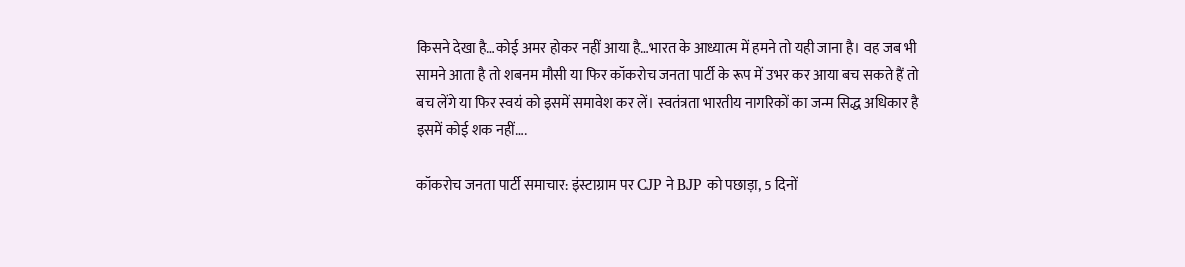किसने देखा है…कोई अमर होकर नहीं आया है…भारत के आध्यात्म में हमने तो यही जाना है। वह जब भी सामने आता है तो शबनम मौसी या फिर कॉकरोच जनता पार्टी के रूप में उभर कर आया बच सकते हैं तो बच लेंगे या फिर स्वयं को इसमें समावेश कर लें। स्वतंत्रता भारतीय नागरिकों का जन्म सिद्ध अधिकार है इसमें कोई शक नहीं….

कॉकरोच जनता पार्टी समाचार: इंस्टाग्राम पर CJP ने BJP को पछाड़ा, 5 दिनों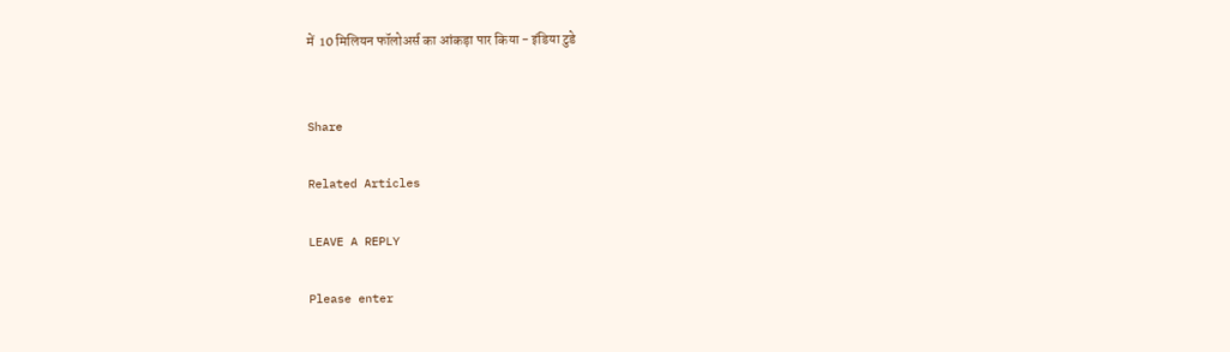में  10 मिलियन फॉलोअर्स का आंकड़ा पार किया - इंडिया टुडे


Share

Related Articles

LEAVE A REPLY

Please enter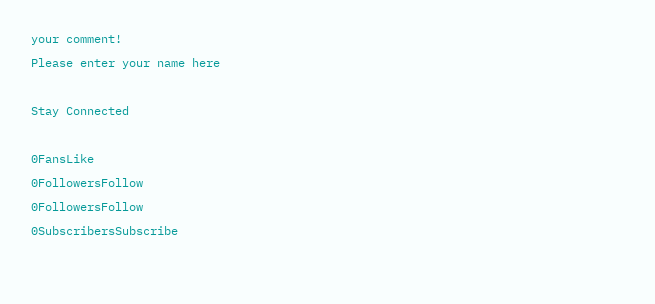your comment!
Please enter your name here

Stay Connected

0FansLike
0FollowersFollow
0FollowersFollow
0SubscribersSubscribe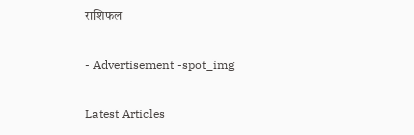राशिफल

- Advertisement -spot_img

Latest Articles